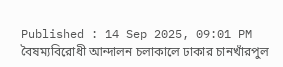Published : 14 Sep 2025, 09:01 PM
বৈষম্যবিরোধী আন্দালন চলাকালে ঢাকার চানখাঁরপুল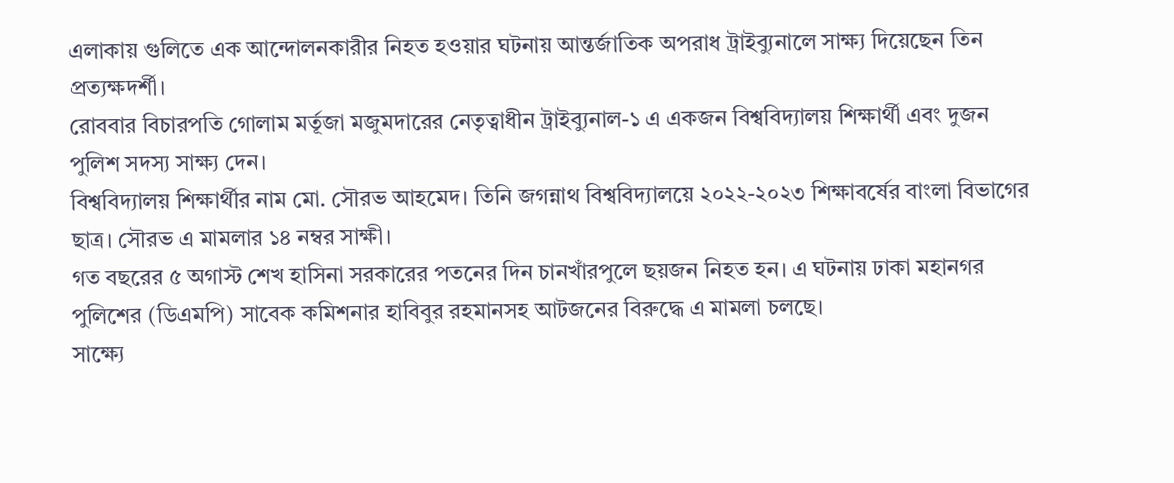এলাকায় গুলিতে এক আন্দোলনকারীর নিহত হওয়ার ঘটনায় আন্তর্জাতিক অপরাধ ট্রাইব্যুনালে সাক্ষ্য দিয়েছেন তিন প্রত্যক্ষদর্শী।
রোববার বিচারপতি গোলাম মর্তূজা মজুমদারের নেতৃত্বাধীন ট্রাইব্যুনাল-১ এ একজন বিশ্ববিদ্যালয় শিক্ষার্থী এবং দুজন পুলিশ সদস্য সাক্ষ্য দেন।
বিশ্ববিদ্যালয় শিক্ষার্থীর নাম মো. সৌরভ আহমেদ। তিনি জগন্নাথ বিশ্ববিদ্যালয়ে ২০২২-২০২৩ শিক্ষাবর্ষের বাংলা বিভাগের ছাত্র। সৌরভ এ মামলার ১৪ নম্বর সাক্ষী।
গত বছরের ৫ অগাস্ট শেখ হাসিনা সরকারের পতনের দিন চানখাঁরপুলে ছয়জন নিহত হন। এ ঘটনায় ঢাকা মহানগর পুলিশের (ডিএমপি) সাবেক কমিশনার হাবিবুর রহমানসহ আটজনের বিরুদ্ধে এ মামলা চলছে।
সাক্ষ্যে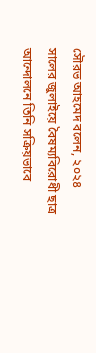সৌরভ আহমেদ বলেন, ২০২৪ সালের জুলাইয়ে বৈষম্যবিরোধী ছাত্র আন্দোলনে তিনি সক্রিয়ভাবে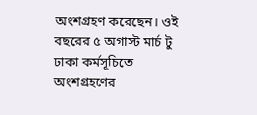অংশগ্রহণ করেছেন। ওই বছরের ৫ অগাস্ট মার্চ টু ঢাকা কর্মসূচিতে অংশগ্রহণের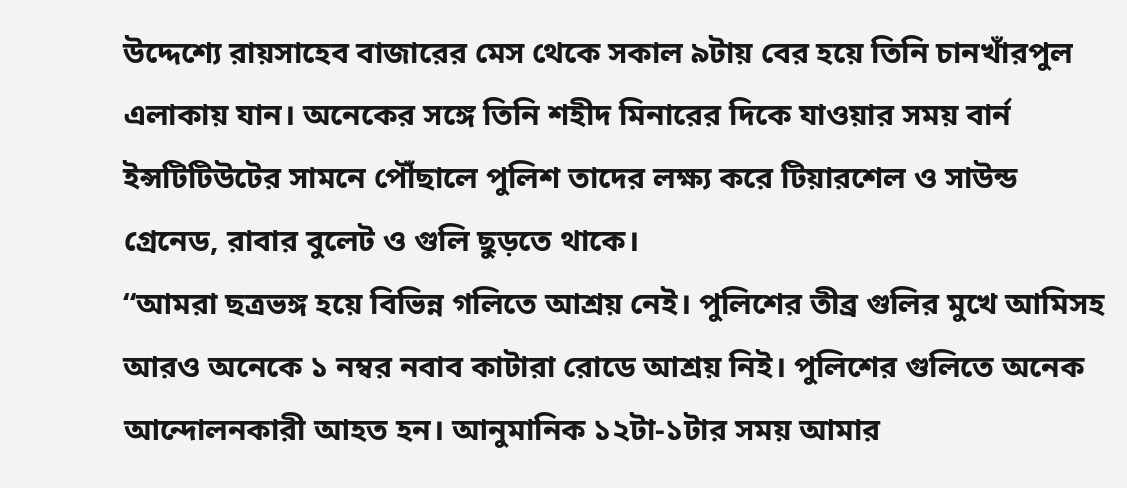উদ্দেশ্যে রায়সাহেব বাজারের মেস থেকে সকাল ৯টায় বের হয়ে তিনি চানখাঁরপুল এলাকায় যান। অনেকের সঙ্গে তিনি শহীদ মিনারের দিকে যাওয়ার সময় বার্ন ইন্সটিটিউটের সামনে পৌঁছালে পুলিশ তাদের লক্ষ্য করে টিয়ারশেল ও সাউন্ড গ্রেনেড, রাবার বুলেট ও গুলি ছুড়তে থাকে।
“আমরা ছত্রভঙ্গ হয়ে বিভিন্ন গলিতে আশ্রয় নেই। পুলিশের তীব্র গুলির মুখে আমিসহ আরও অনেকে ১ নম্বর নবাব কাটারা রোডে আশ্রয় নিই। পুলিশের গুলিতে অনেক আন্দোলনকারী আহত হন। আনুমানিক ১২টা-১টার সময় আমার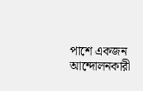পাশে একজন আন্দোলনকারী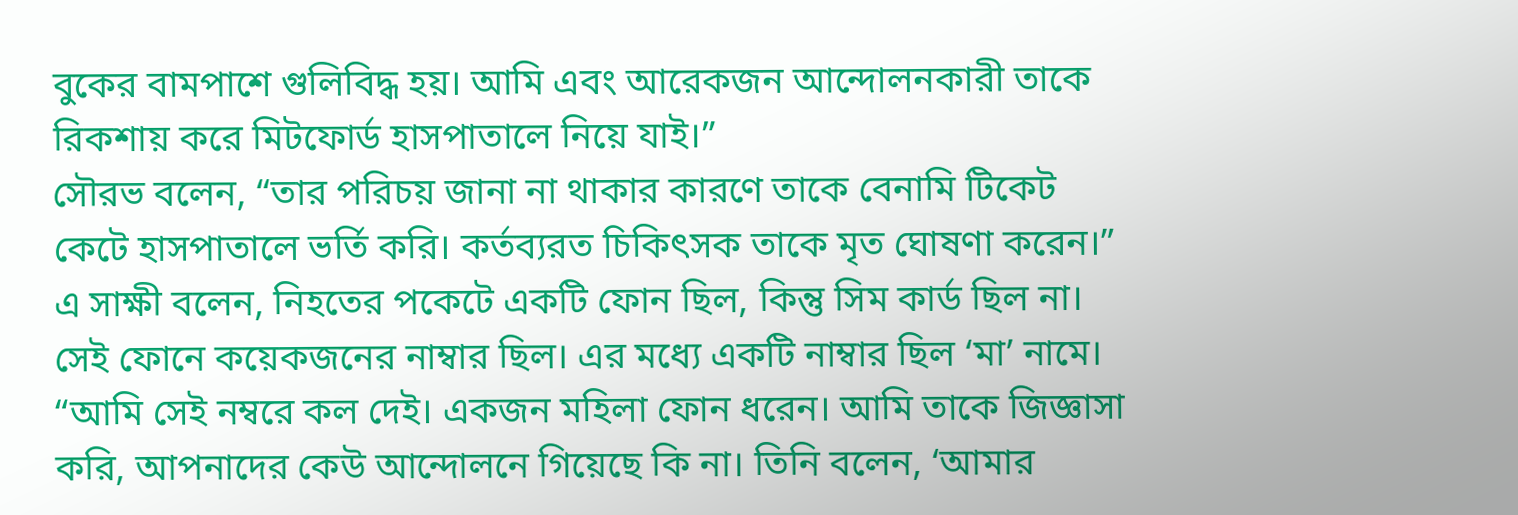বুকের বামপাশে গুলিবিদ্ধ হয়। আমি এবং আরেকজন আন্দোলনকারী তাকে রিকশায় করে মিটফোর্ড হাসপাতালে নিয়ে যাই।”
সৌরভ বলেন, “তার পরিচয় জানা না থাকার কারণে তাকে বেনামি টিকেট কেটে হাসপাতালে ভর্তি করি। কর্তব্যরত চিকিৎসক তাকে মৃত ঘোষণা করেন।”
এ সাক্ষী বলেন, নিহতের পকেটে একটি ফোন ছিল, কিন্তু সিম কার্ড ছিল না। সেই ফোনে কয়েকজনের নাম্বার ছিল। এর মধ্যে একটি নাম্বার ছিল ‘মা’ নামে।
“আমি সেই নম্বরে কল দেই। একজন মহিলা ফোন ধরেন। আমি তাকে জিজ্ঞাসা করি, আপনাদের কেউ আন্দোলনে গিয়েছে কি না। তিনি বলেন, ‘আমার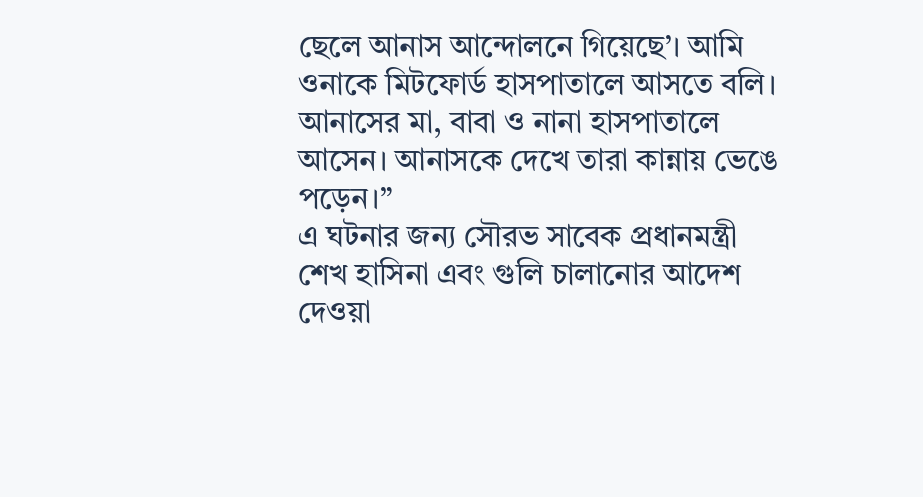ছেলে আনাস আন্দোলনে গিয়েছে’। আমি ওনাকে মিটফোর্ড হাসপাতালে আসতে বলি। আনাসের মা, বাবা ও নানা হাসপাতালে আসেন। আনাসকে দেখে তারা কান্নায় ভেঙে পড়েন।”
এ ঘটনার জন্য সৌরভ সাবেক প্রধানমন্ত্রী শেখ হাসিনা এবং গুলি চালানোর আদেশ দেওয়া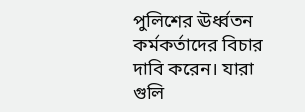পুলিশের ঊর্ধ্বতন কর্মকর্তাদের বিচার দাবি করেন। যারা গুলি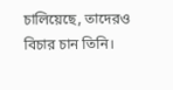চালিয়েছে, তাদেরও বিচার চান তিনি।